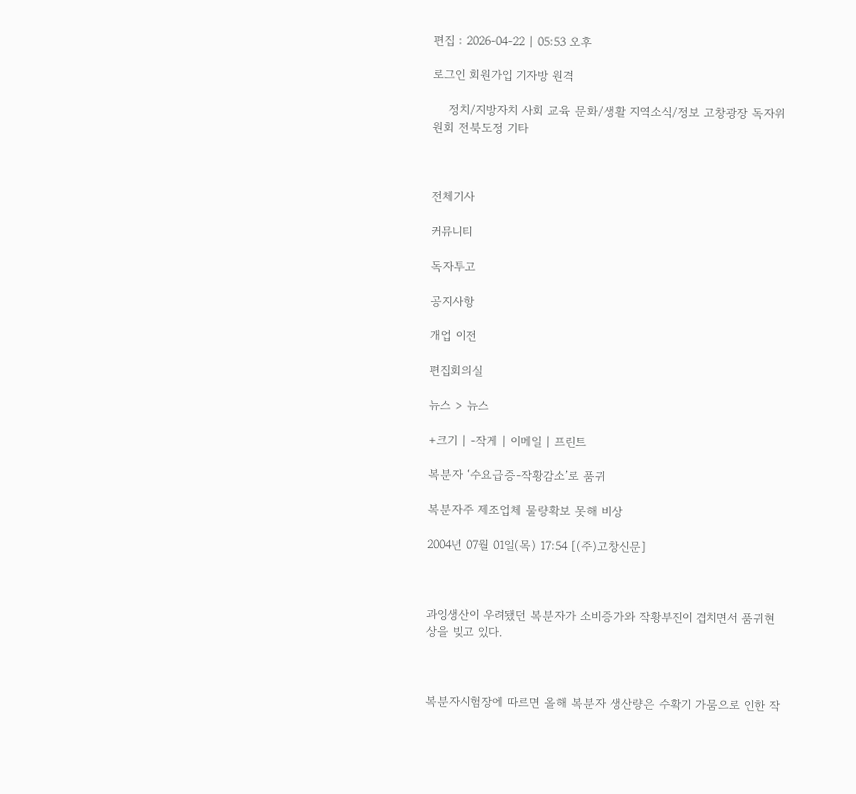편집 : 2026-04-22 | 05:53 오후

로그인 회원가입 기자방 원격

    정치/지방자치 사회 교육 문화/생활 지역소식/정보 고창광장 독자위원회 전북도정 기타



전체기사

커뮤니티

독자투고

공지사항

개업 이전

편집회의실

뉴스 > 뉴스

+크기 | -작게 | 이메일 | 프린트

복분자 ‘수요급증-작황감소’로 품귀

복분자주 제조업체 물량확보 못해 비상

2004년 07월 01일(목) 17:54 [(주)고창신문]



과잉생산이 우려됐던 복분자가 소비증가와 작황부진이 겹치면서 품귀현상을 빚고 있다.



복분자시험장에 따르면 올해 복분자 생산량은 수확기 가뭄으로 인한 작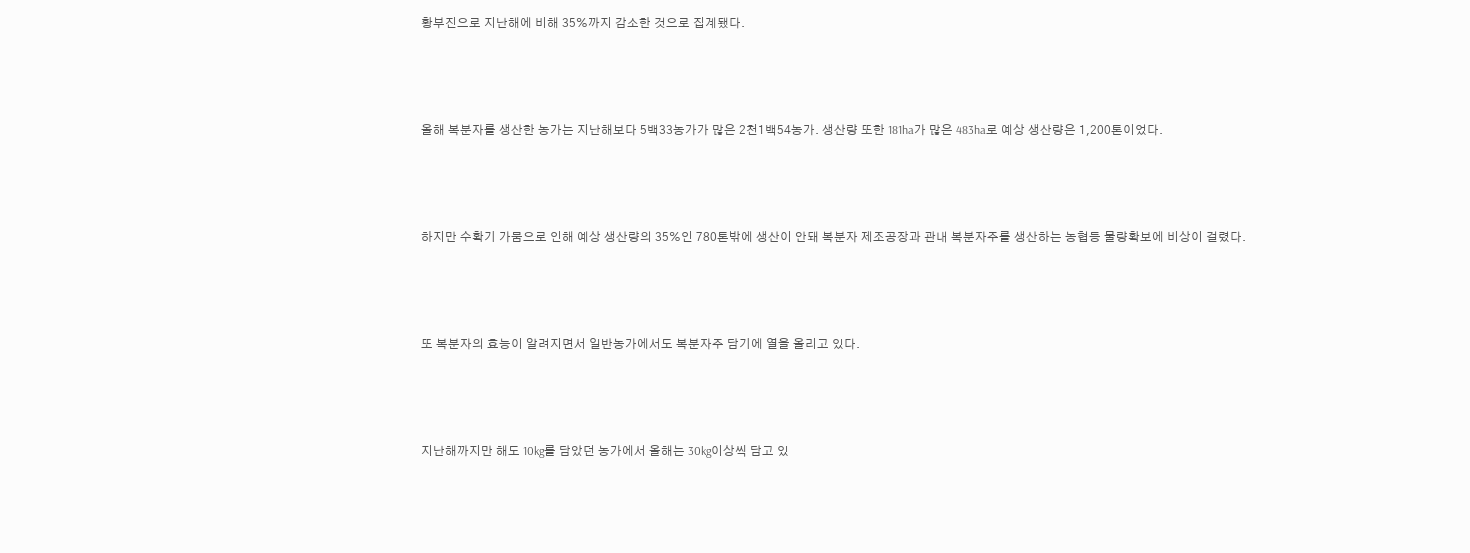황부진으로 지난해에 비해 35%까지 감소한 것으로 집계됐다.



올해 복분자를 생산한 농가는 지난해보다 5백33농가가 많은 2천1백54농가. 생산량 또한 181ha가 많은 483ha로 예상 생산량은 1,200톤이었다.



하지만 수확기 가뭄으로 인해 예상 생산량의 35%인 780톤밖에 생산이 안돼 복분자 제조공장과 관내 복분자주를 생산하는 농협등 물량확보에 비상이 걸렸다.



또 복분자의 효능이 알려지면서 일반농가에서도 복분자주 담기에 열을 올리고 있다.



지난해까지만 해도 10kg를 담았던 농가에서 올해는 30kg이상씩 담고 있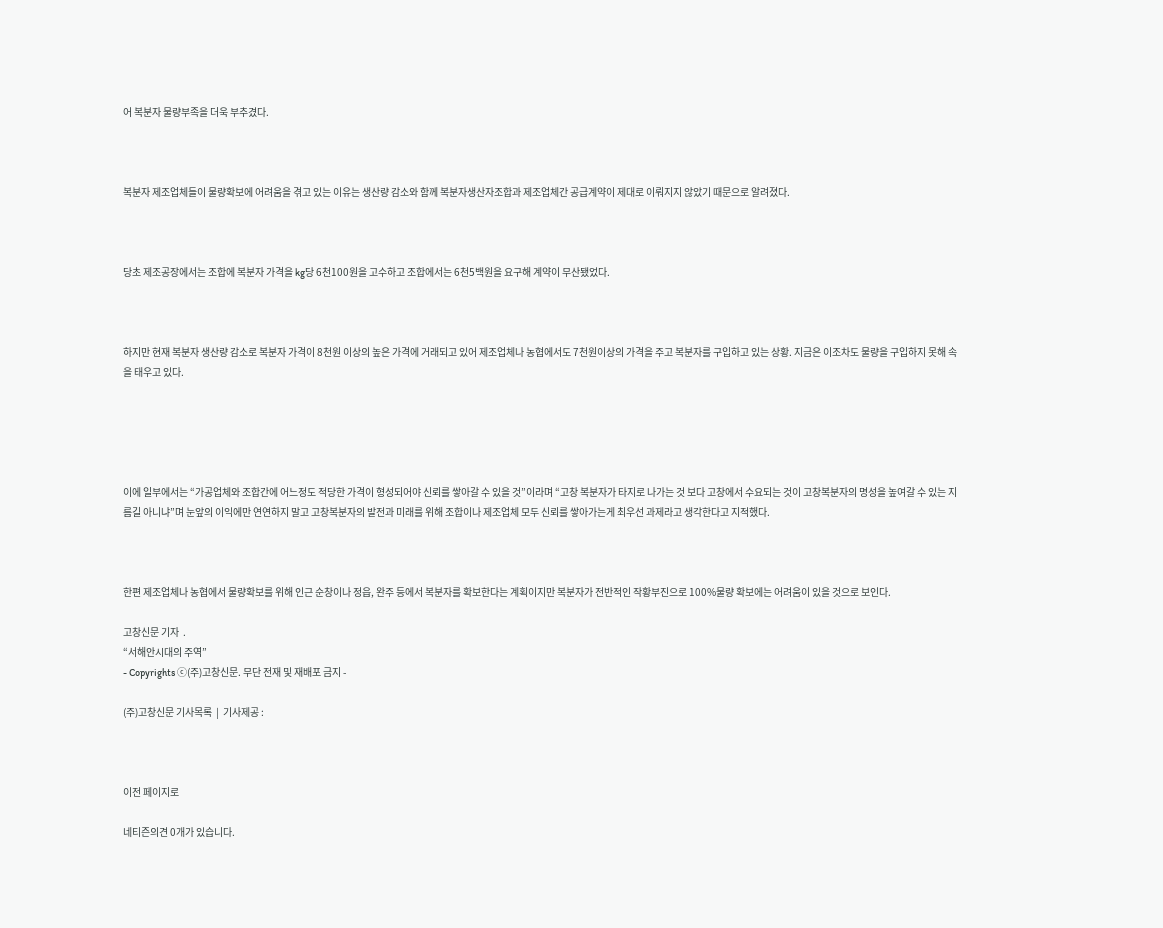어 복분자 물량부족을 더욱 부추겼다.



복분자 제조업체들이 물량확보에 어려움을 겪고 있는 이유는 생산량 감소와 함께 복분자생산자조합과 제조업체간 공급계약이 제대로 이뤄지지 않았기 때문으로 알려졌다.



당초 제조공장에서는 조합에 복분자 가격을 kg당 6천100원을 고수하고 조합에서는 6천5백원을 요구해 계약이 무산됐었다.



하지만 현재 복분자 생산량 감소로 복분자 가격이 8천원 이상의 높은 가격에 거래되고 있어 제조업체나 농협에서도 7천원이상의 가격을 주고 복분자를 구입하고 있는 상황. 지금은 이조차도 물량을 구입하지 못해 속을 태우고 있다.





이에 일부에서는 “가공업체와 조합간에 어느정도 적당한 가격이 형성되어야 신뢰를 쌓아갈 수 있을 것”이라며 “고창 복분자가 타지로 나가는 것 보다 고창에서 수요되는 것이 고창복분자의 명성을 높여갈 수 있는 지름길 아니냐”며 눈앞의 이익에만 연연하지 말고 고창복분자의 발전과 미래를 위해 조합이나 제조업체 모두 신뢰를 쌓아가는게 최우선 과제라고 생각한다고 지적했다.



한편 제조업체나 농협에서 물량확보를 위해 인근 순창이나 정읍, 완주 등에서 복분자를 확보한다는 계획이지만 복분자가 전반적인 작황부진으로 100%물량 확보에는 어려움이 있을 것으로 보인다.

고창신문 기자  .
“서해안시대의 주역”
- Copyrights ⓒ(주)고창신문. 무단 전재 및 재배포 금지 -

(주)고창신문 기사목록  |  기사제공 :



이전 페이지로

네티즌의견 0개가 있습니다.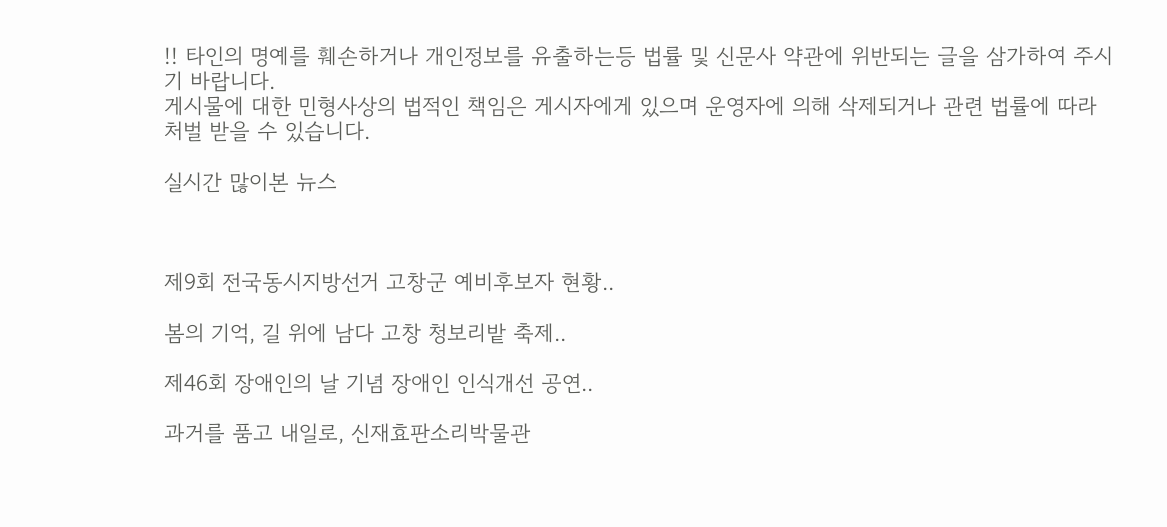!! 타인의 명예를 훼손하거나 개인정보를 유출하는등 법률 및 신문사 약관에 위반되는 글을 삼가하여 주시기 바랍니다.
게시물에 대한 민형사상의 법적인 책임은 게시자에게 있으며 운영자에 의해 삭제되거나 관련 법률에 따라 처벌 받을 수 있습니다.

실시간 많이본 뉴스



제9회 전국동시지방선거 고창군 예비후보자 현황..

봄의 기억, 길 위에 남다 고창 청보리밭 축제..

제46회 장애인의 날 기념 장애인 인식개선 공연..

과거를 품고 내일로, 신재효판소리박물관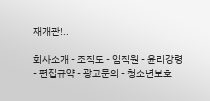재개관!..

회사소개 - 조직도 - 임직원 - 윤리강령 - 편집규약 - 광고문의 - 청소년보호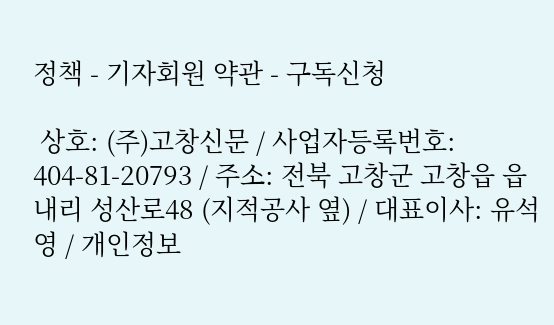정책 - 기자회원 약관 - 구독신청

 상호: (주)고창신문 / 사업자등록번호: 404-81-20793 / 주소: 전북 고창군 고창읍 읍내리 성산로48 (지적공사 옆) / 대표이사: 유석영 / 개인정보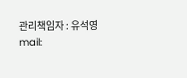관리책임자 : 유석영
mail: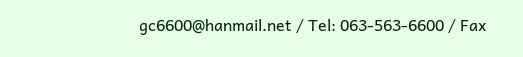gc6600@hanmail.net / Tel: 063-563-6600 / Fax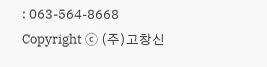: 063-564-8668
Copyright ⓒ (주)고창신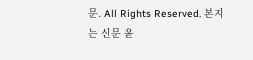문. All Rights Reserved. 본지는 신문 윤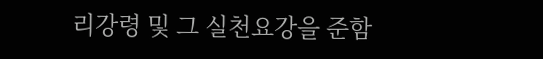리강령 및 그 실천요강을 준함